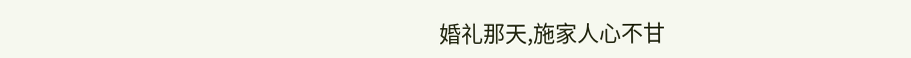婚礼那天,施家人心不甘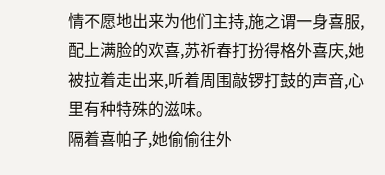情不愿地出来为他们主持,施之谓一身喜服,配上满脸的欢喜,苏祈春打扮得格外喜庆,她被拉着走出来,听着周围敲锣打鼓的声音,心里有种特殊的滋味。
隔着喜帕子,她偷偷往外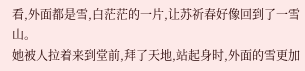看,外面都是雪,白茫茫的一片,让苏祈春好像回到了一雪山。
她被人拉着来到堂前,拜了天地,站起身时,外面的雪更加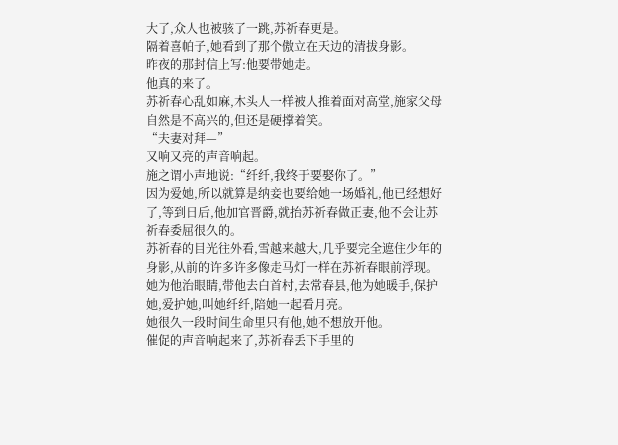大了,众人也被骇了一跳,苏祈春更是。
隔着喜帕子,她看到了那个傲立在天边的清拔身影。
昨夜的那封信上写:他要带她走。
他真的来了。
苏祈春心乱如麻,木头人一样被人推着面对高堂,施家父母自然是不高兴的,但还是硬撑着笑。
“夫妻对拜—”
又响又亮的声音响起。
施之谓小声地说:“纤纤,我终于要娶你了。”
因为爱她,所以就算是纳妾也要给她一场婚礼,他已经想好了,等到日后,他加官晋爵,就抬苏祈春做正妻,他不会让苏祈春委屈很久的。
苏祈春的目光往外看,雪越来越大,几乎要完全遮住少年的身影,从前的许多许多像走马灯一样在苏祈春眼前浮现。
她为他治眼睛,带他去白首村,去常春县,他为她暖手,保护她,爱护她,叫她纤纤,陪她一起看月亮。
她很久一段时间生命里只有他,她不想放开他。
催促的声音响起来了,苏祈春丢下手里的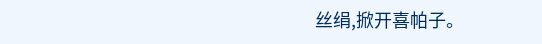丝绢,掀开喜帕子。